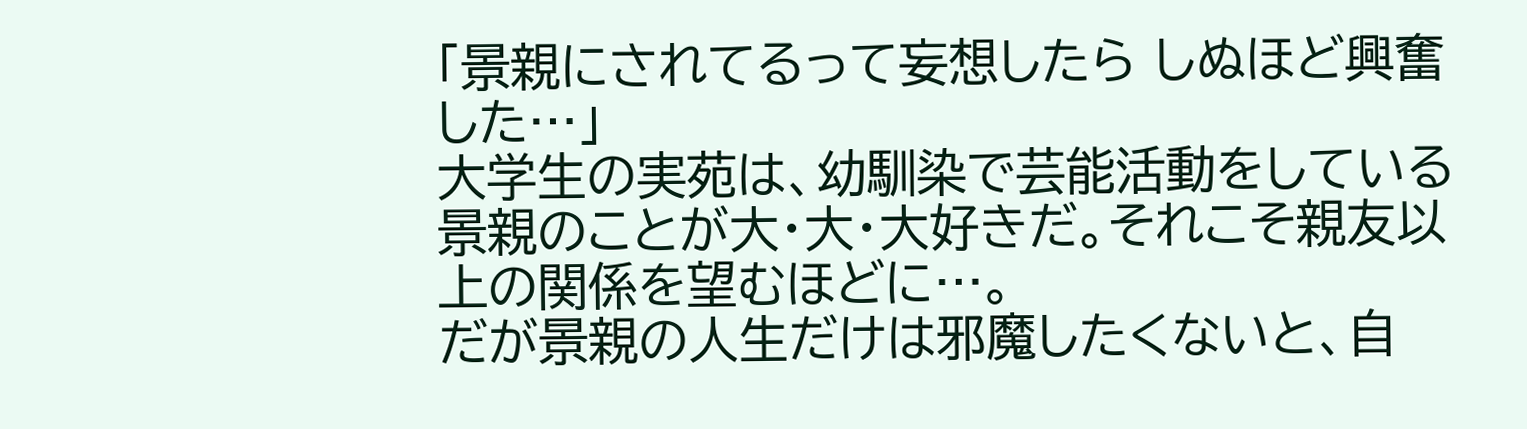「景親にされてるって妄想したら しぬほど興奮した…」
大学生の実苑は、幼馴染で芸能活動をしている景親のことが大・大・大好きだ。それこそ親友以上の関係を望むほどに…。
だが景親の人生だけは邪魔したくないと、自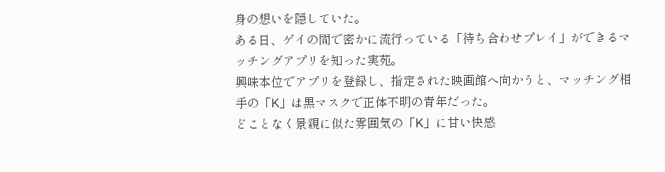身の想いを隠していた。
ある日、ゲイの間で密かに流行っている「待ち合わせプレイ」ができるマッチングアプリを知った実苑。
興味本位でアプリを登録し、指定された映画館へ向かうと、マッチング相手の「K」は黒マスクで正体不明の青年だった。
どことなく景親に似た雰囲気の「K」に甘い快感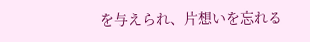を与えられ、片想いを忘れる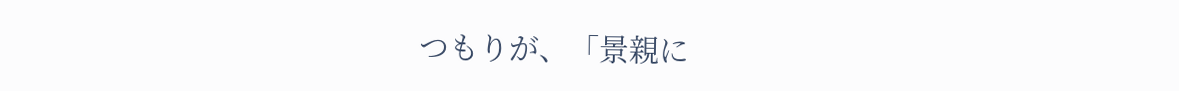つもりが、「景親に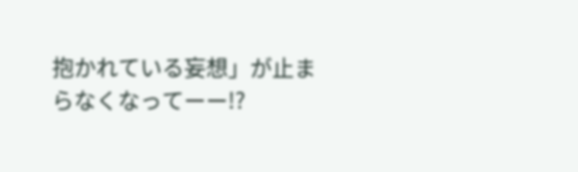抱かれている妄想」が止まらなくなってーー!?